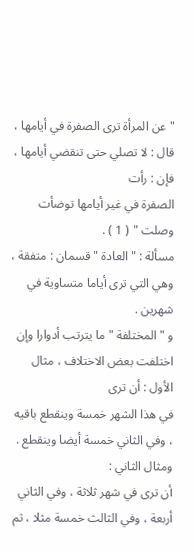" عن المرأة ترى الصفرة في أيامها ، قال : لا تصلي حتى تنقضي أيامها ، فإن : رأت
الصفرة في غير أيامها توضأت وصلت " ( 1 ) .
مسألة : " العادة " قسمان : متفقة ، وهي التي ترى أياما متساوية في شهرين .
و " المختلفة " ما يترتب أدوارا وإن اختلفت بعض الاختلاف ، مثال الأول : أن ترى
في هذا الشهر خمسة وينقطع باقيه ، وفي الثاني خمسة أيضا وينقطع . ومثال الثاني :
أن ترى في شهر ثلاثة ، وفي الثاني أربعة ، وفي الثالث خمسة مثلا ، ثم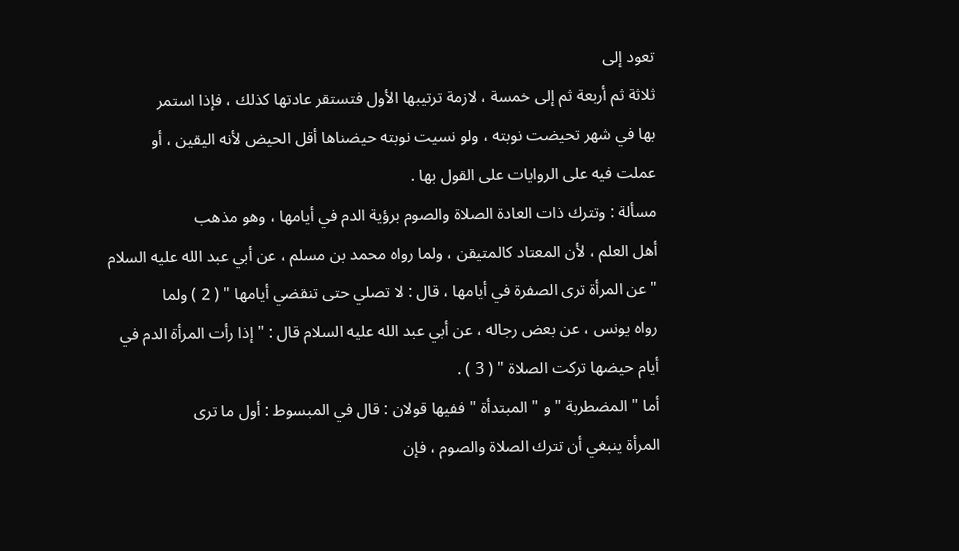تعود إلى
ثلاثة ثم أربعة ثم إلى خمسة ، لازمة ترتيبها الأول فتستقر عادتها كذلك ، فإذا استمر
بها في شهر تحيضت نوبته ، ولو نسيت نوبته حيضناها أقل الحيض لأنه اليقين ، أو
عملت فيه على الروايات على القول بها .
مسألة : وتترك ذات العادة الصلاة والصوم برؤية الدم في أيامها ، وهو مذهب
أهل العلم ، لأن المعتاد كالمتيقن ، ولما رواه محمد بن مسلم ، عن أبي عبد الله عليه السلام
" عن المرأة ترى الصفرة في أيامها ، قال : لا تصلي حتى تنقضي أيامها " ( 2 ) ولما
رواه يونس ، عن بعض رجاله ، عن أبي عبد الله عليه السلام قال : " إذا رأت المرأة الدم في
أيام حيضها تركت الصلاة " ( 3 ) .
أما " المضطربة " و " المبتدأة " ففيها قولان : قال في المبسوط : أول ما ترى
المرأة ينبغي أن تترك الصلاة والصوم ، فإن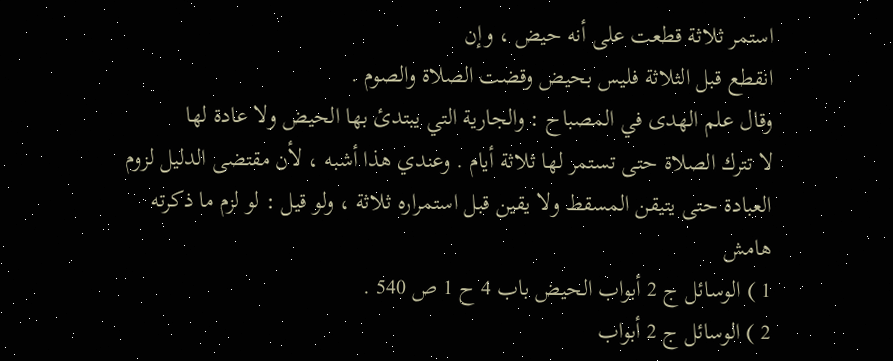استمر ثلاثة قطعت على أنه حيض ، وإن
انقطع قبل الثلاثة فليس بحيض وقضت الصلاة والصوم .
وقال علم الهدى في المصباح : والجارية التي يبتدئ بها الحيض ولا عادة لها
لا تترك الصلاة حتى تستمر لها ثلاثة أيام . وعندي هذا أشبه ، لأن مقتضى الدليل لزوم
العبادة حتى يتيقن المسقط ولا يقين قبل استمراره ثلاثة ، ولو قيل : لو لزم ما ذكرته
هامش
1 ) الوسائل ج 2 أبواب الحيض باب 4 ح 1 ص 540 .
2 ) الوسائل ج 2 أبواب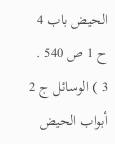الحيض باب 4 ح 1 ص 540 .
3 ) الوسائل ج 2 أبواب الحيض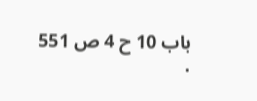باب 10 ح 4 ص 551 .